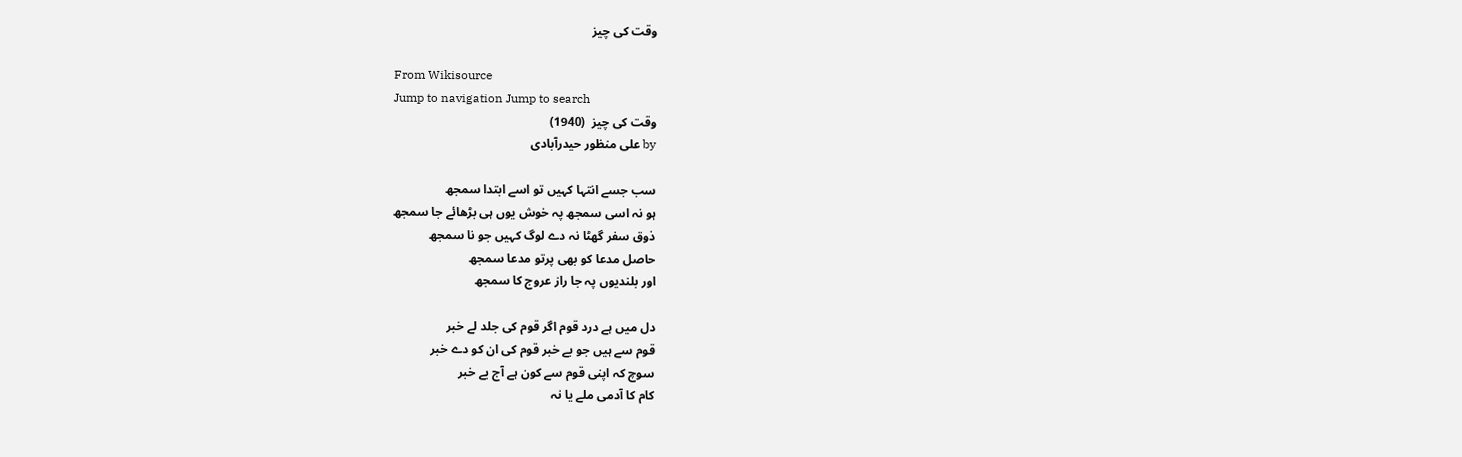وقت کی چیز

From Wikisource
Jump to navigation Jump to search
وقت کی چیز  (1940)
by علی منظور حیدرآبادی

سب جسے انتہا کہیں تو اسے ابتدا سمجھ
ہو نہ اسی سمجھ پہ خوش یوں ہی بڑھائے جا سمجھ
ذوق سفر گھٹا نہ دے لوگ کہیں جو نا سمجھ
حاصل مدعا کو بھی پرتو مدعا سمجھ
اور بلندیوں پہ جا راز عروج کا سمجھ

دل میں ہے درد قوم اگر قوم کی جلد لے خبر
قوم سے ہیں جو بے خبر قوم کی ان کو دے خبر
سوچ کہ اپنی قوم سے کون ہے آج بے خبر
کام کا آدمی ملے یا نہ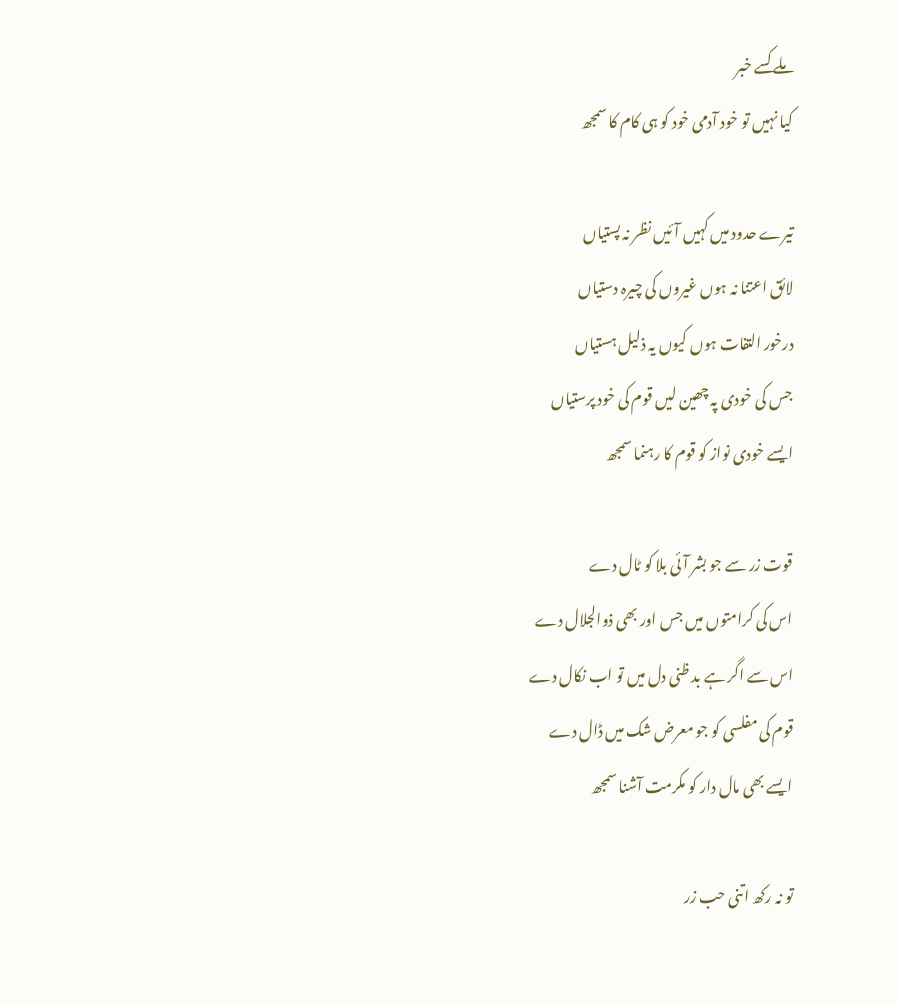ملے کسے خبر
کیا نہیں تو خود آدمی خود کو ہی کام کا سمجھ

تیرے حدود میں کہیں آئیں نظر نہ پستیاں
لائق اعتنا نہ ہوں غیروں کی چیرہ دستیاں
درخور التفات ہوں کیوں یہ ذلیل ہستیاں
جس کی خودی پہ چھین لیں قوم کی خود پرستیاں
ایسے خودی نواز کو قوم کا رہنما سمجھ

قوت زر سے جو بشر آئی بلا کو ٹال دے
اس کی کرامتوں میں جس اور بھی ذوالجلال دے
اس سے اگر ہے بد ظنی دل میں تو اب نکال دے
قوم کی مفلسی کو جو معرض شک میں ڈال دے
ایسے بھی مال دار کو مکرمت آشنا سمجھ

تو نہ رکھ اتنی حب زر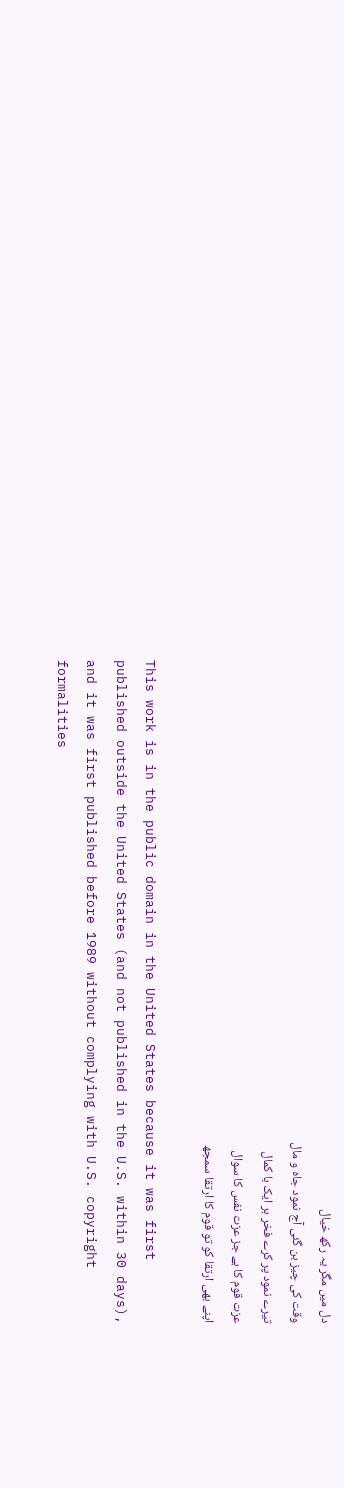دل میں مگر یہ رکھ خیال
وقت کی چیز بن گئی آج نمود جاہ و مال
تیرے نمود پر کرے فخر ہر ایک با کمال
عزت قوم کا ہے جز عزت نفس کا سوال
اپنے بھی ارتقا کو تو قوم کا ارتقا سمجھ

This work is in the public domain in the United States because it was first published outside the United States (and not published in the U.S. within 30 days), and it was first published before 1989 without complying with U.S. copyright formalities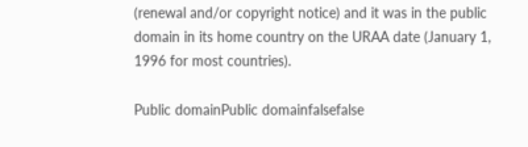(renewal and/or copyright notice) and it was in the public domain in its home country on the URAA date (January 1, 1996 for most countries).

Public domainPublic domainfalsefalse